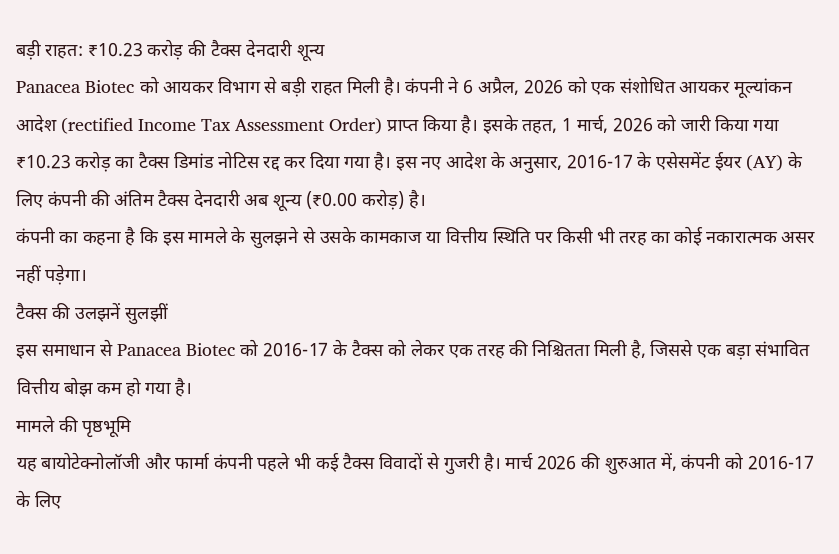बड़ी राहत: ₹10.23 करोड़ की टैक्स देनदारी शून्य
Panacea Biotec को आयकर विभाग से बड़ी राहत मिली है। कंपनी ने 6 अप्रैल, 2026 को एक संशोधित आयकर मूल्यांकन आदेश (rectified Income Tax Assessment Order) प्राप्त किया है। इसके तहत, 1 मार्च, 2026 को जारी किया गया ₹10.23 करोड़ का टैक्स डिमांड नोटिस रद्द कर दिया गया है। इस नए आदेश के अनुसार, 2016-17 के एसेसमेंट ईयर (AY) के लिए कंपनी की अंतिम टैक्स देनदारी अब शून्य (₹0.00 करोड़) है।
कंपनी का कहना है कि इस मामले के सुलझने से उसके कामकाज या वित्तीय स्थिति पर किसी भी तरह का कोई नकारात्मक असर नहीं पड़ेगा।
टैक्स की उलझनें सुलझीं
इस समाधान से Panacea Biotec को 2016-17 के टैक्स को लेकर एक तरह की निश्चितता मिली है, जिससे एक बड़ा संभावित वित्तीय बोझ कम हो गया है।
मामले की पृष्ठभूमि
यह बायोटेक्नोलॉजी और फार्मा कंपनी पहले भी कई टैक्स विवादों से गुजरी है। मार्च 2026 की शुरुआत में, कंपनी को 2016-17 के लिए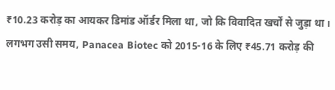₹10.23 करोड़ का आयकर डिमांड ऑर्डर मिला था, जो कि विवादित खर्चों से जुड़ा था।
लगभग उसी समय, Panacea Biotec को 2015-16 के लिए ₹45.71 करोड़ की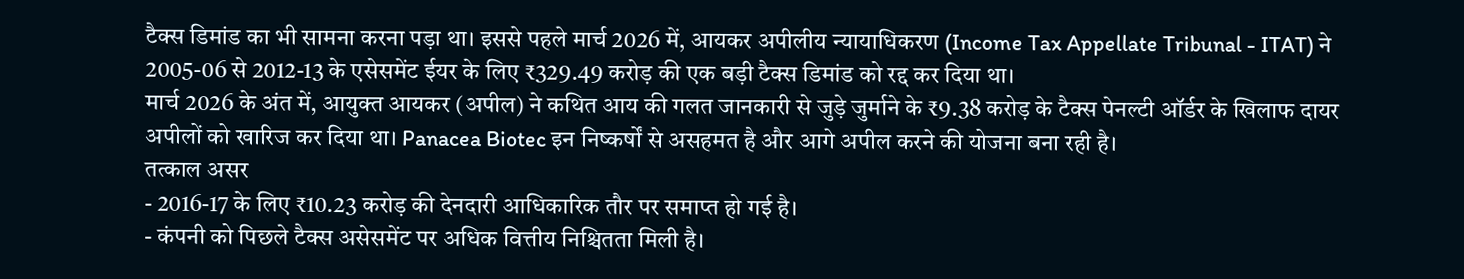टैक्स डिमांड का भी सामना करना पड़ा था। इससे पहले मार्च 2026 में, आयकर अपीलीय न्यायाधिकरण (Income Tax Appellate Tribunal - ITAT) ने 2005-06 से 2012-13 के एसेसमेंट ईयर के लिए ₹329.49 करोड़ की एक बड़ी टैक्स डिमांड को रद्द कर दिया था।
मार्च 2026 के अंत में, आयुक्त आयकर (अपील) ने कथित आय की गलत जानकारी से जुड़े जुर्माने के ₹9.38 करोड़ के टैक्स पेनल्टी ऑर्डर के खिलाफ दायर अपीलों को खारिज कर दिया था। Panacea Biotec इन निष्कर्षों से असहमत है और आगे अपील करने की योजना बना रही है।
तत्काल असर
- 2016-17 के लिए ₹10.23 करोड़ की देनदारी आधिकारिक तौर पर समाप्त हो गई है।
- कंपनी को पिछले टैक्स असेसमेंट पर अधिक वित्तीय निश्चितता मिली है।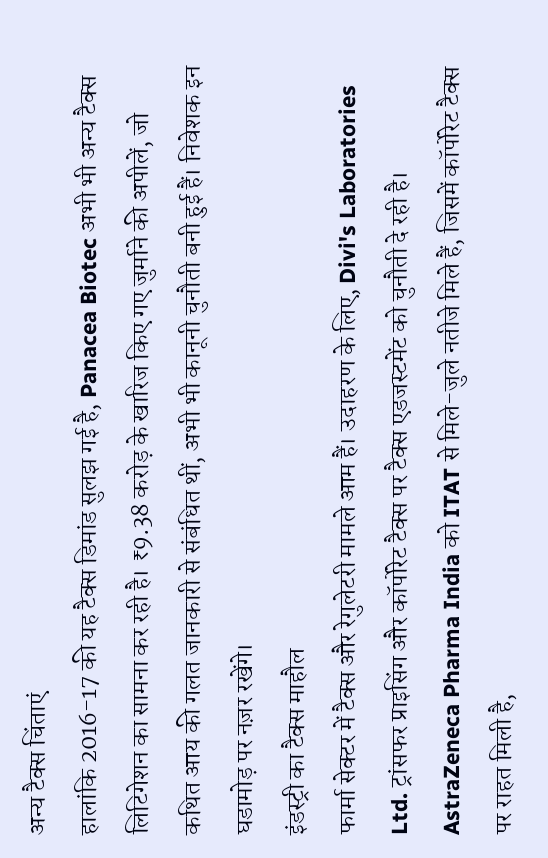अन्य टैक्स चिंताएं
हालांकि 2016-17 की यह टैक्स डिमांड सुलझ गई है, Panacea Biotec अभी भी अन्य टैक्स लिटिगेशन का सामना कर रही है। ₹9.38 करोड़ के खारिज किए गए जुर्माने की अपीलें, जो कथित आय की गलत जानकारी से संबंधित थीं, अभी भी कानूनी चुनौती बनी हुई हैं। निवेशक इन घडामोड़ पर नज़र रखेंगे।
इंडस्ट्री का टैक्स माहौल
फार्मा सेक्टर में टैक्स और रेगुलेटरी मामले आम हैं। उदाहरण के लिए, Divi's Laboratories Ltd. ट्रांसफर प्राइसिंग और कॉर्पोरेट टैक्स पर टैक्स एडजस्टमेंट को चुनौती दे रही है। AstraZeneca Pharma India को ITAT से मिले-जुले नतीजे मिले हैं, जिसमें कॉर्पोरेट टैक्स पर राहत मिली है,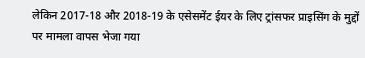लेकिन 2017-18 और 2018-19 के एसेसमेंट ईयर के लिए ट्रांसफर प्राइसिंग के मुद्दों पर मामला वापस भेजा गया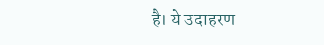है। ये उदाहरण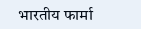भारतीय फार्मा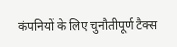कंपनियों के लिए चुनौतीपूर्ण टैक्स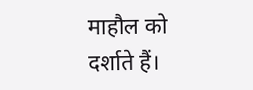माहौल को दर्शाते हैं।